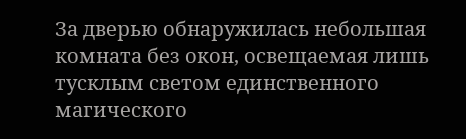За дверью обнаружилась небольшая комната без окон, освещаемая лишь тусклым светом единственного магического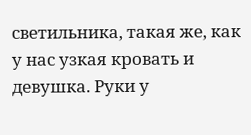светильника, такая же, как у нас узкая кровать и девушка. Руки у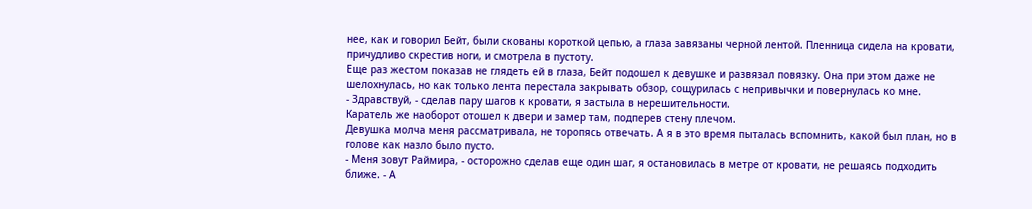нее, как и говорил Бейт, были скованы короткой цепью, а глаза завязаны черной лентой. Пленница сидела на кровати, причудливо скрестив ноги, и смотрела в пустоту.
Еще раз жестом показав не глядеть ей в глаза, Бейт подошел к девушке и развязал повязку. Она при этом даже не шелохнулась, но как только лента перестала закрывать обзор, сощурилась с непривычки и повернулась ко мне.
- Здравствуй, - сделав пару шагов к кровати, я застыла в нерешительности.
Каратель же наоборот отошел к двери и замер там, подперев стену плечом.
Девушка молча меня рассматривала, не торопясь отвечать. А я в это время пыталась вспомнить, какой был план, но в голове как назло было пусто.
- Меня зовут Раймира, - осторожно сделав еще один шаг, я остановилась в метре от кровати, не решаясь подходить ближе. - А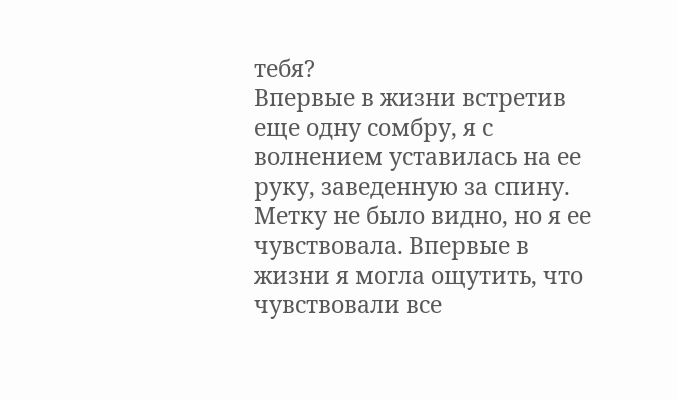тебя?
Впервые в жизни встретив еще одну сомбру, я с волнением уставилась на ее руку, заведенную за спину. Метку не было видно, но я ее чувствовала. Впервые в жизни я могла ощутить, что чувствовали все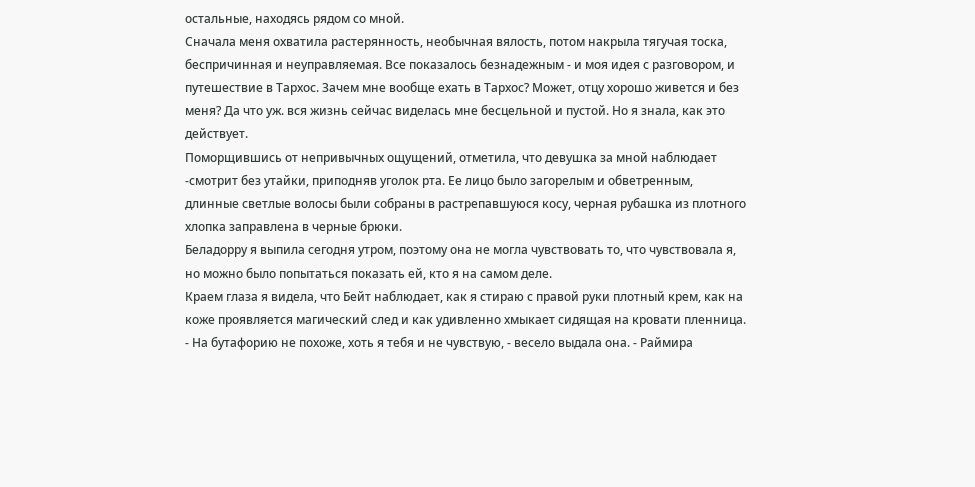остальные, находясь рядом со мной.
Сначала меня охватила растерянность, необычная вялость, потом накрыла тягучая тоска, беспричинная и неуправляемая. Все показалось безнадежным - и моя идея с разговором, и путешествие в Тархос. Зачем мне вообще ехать в Тархос? Может, отцу хорошо живется и без меня? Да что уж. вся жизнь сейчас виделась мне бесцельной и пустой. Но я знала, как это действует.
Поморщившись от непривычных ощущений, отметила, что девушка за мной наблюдает -смотрит без утайки, приподняв уголок рта. Ее лицо было загорелым и обветренным, длинные светлые волосы были собраны в растрепавшуюся косу, черная рубашка из плотного хлопка заправлена в черные брюки.
Беладорру я выпила сегодня утром, поэтому она не могла чувствовать то, что чувствовала я, но можно было попытаться показать ей, кто я на самом деле.
Краем глаза я видела, что Бейт наблюдает, как я стираю с правой руки плотный крем, как на коже проявляется магический след и как удивленно хмыкает сидящая на кровати пленница.
- На бутафорию не похоже, хоть я тебя и не чувствую, - весело выдала она. - Раймира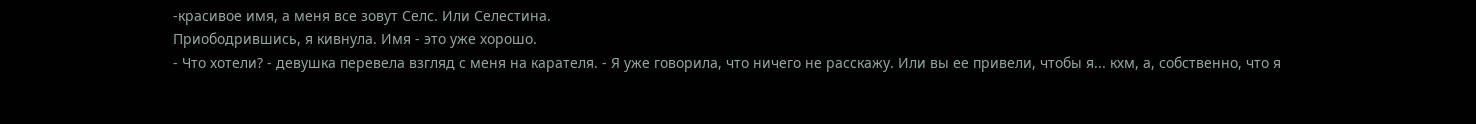-красивое имя, а меня все зовут Селс. Или Селестина.
Приободрившись, я кивнула. Имя - это уже хорошо.
- Что хотели? - девушка перевела взгляд с меня на карателя. - Я уже говорила, что ничего не расскажу. Или вы ее привели, чтобы я... кхм, а, собственно, что я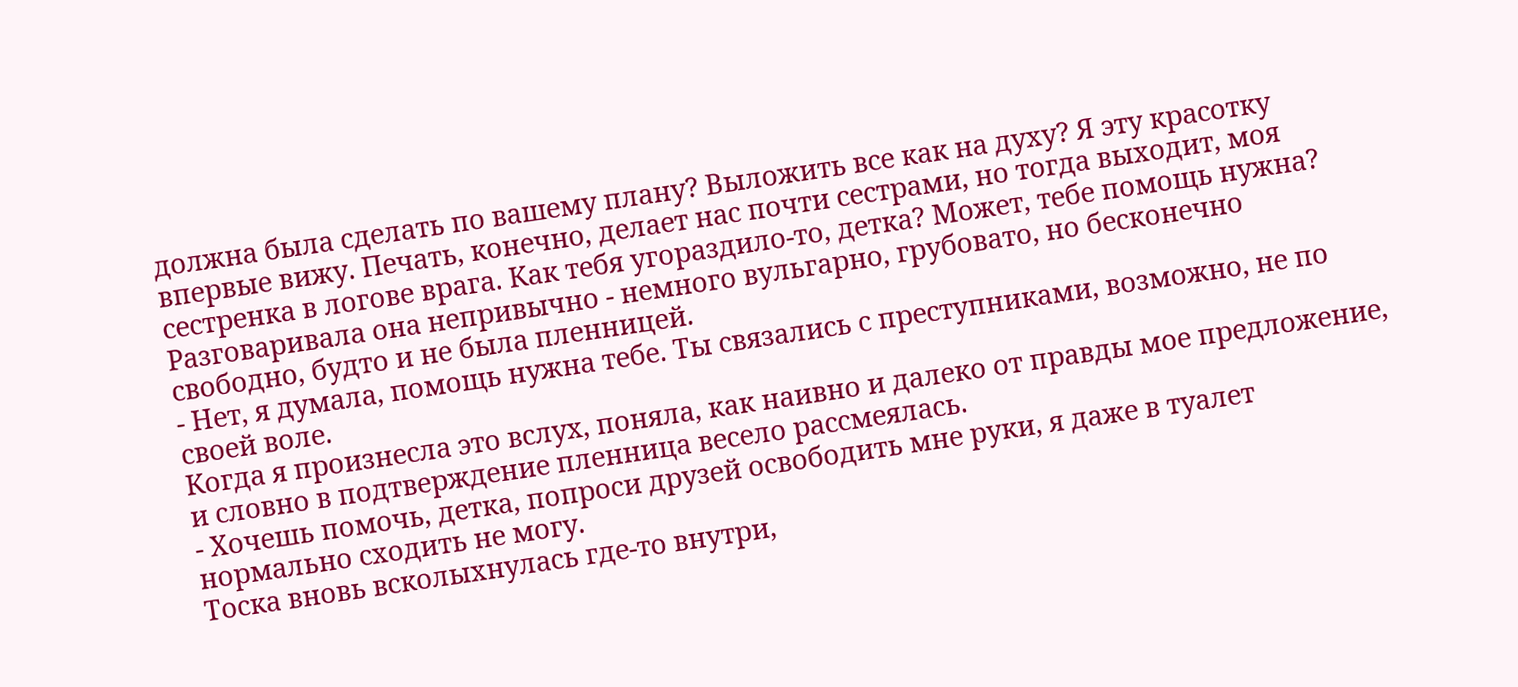должна была сделать по вашему плану? Выложить все как на духу? Я эту красотку впервые вижу. Печать, конечно, делает нас почти сестрами, но тогда выходит, моя сестренка в логове врага. Как тебя угораздило-то, детка? Может, тебе помощь нужна?
Разговаривала она непривычно - немного вульгарно, грубовато, но бесконечно свободно, будто и не была пленницей.
- Нет, я думала, помощь нужна тебе. Ты связались с преступниками, возможно, не по своей воле.
Когда я произнесла это вслух, поняла, как наивно и далеко от правды мое предложение, и словно в подтверждение пленница весело рассмеялась.
- Хочешь помочь, детка, попроси друзей освободить мне руки, я даже в туалет нормально сходить не могу.
Тоска вновь всколыхнулась где-то внутри,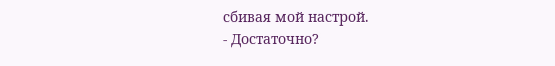сбивая мой настрой.
- Достаточно?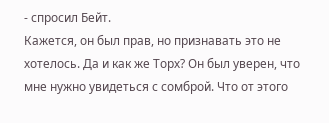- спросил Бейт.
Кажется, он был прав, но признавать это не хотелось. Да и как же Торх? Он был уверен, что мне нужно увидеться с сомброй. Что от этого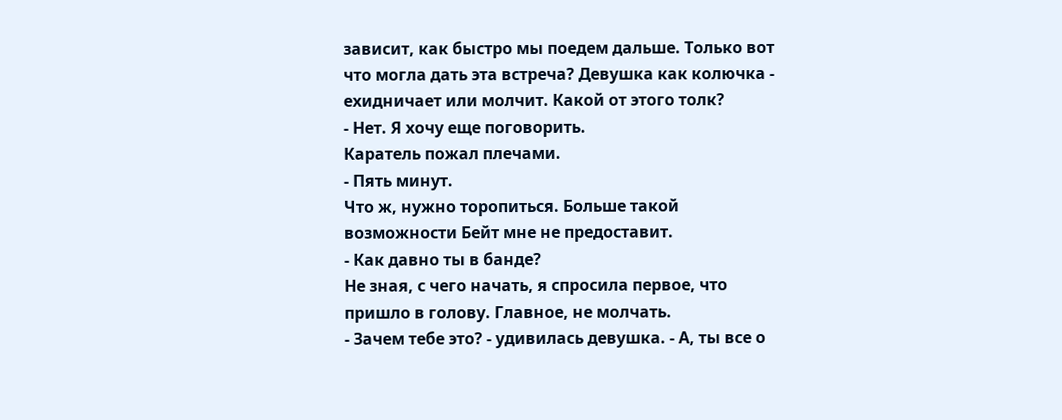зависит, как быстро мы поедем дальше. Только вот что могла дать эта встреча? Девушка как колючка - ехидничает или молчит. Какой от этого толк?
- Нет. Я хочу еще поговорить.
Каратель пожал плечами.
- Пять минут.
Что ж, нужно торопиться. Больше такой возможности Бейт мне не предоставит.
- Как давно ты в банде?
Не зная, с чего начать, я спросила первое, что пришло в голову. Главное, не молчать.
- Зачем тебе это? - удивилась девушка. - А, ты все о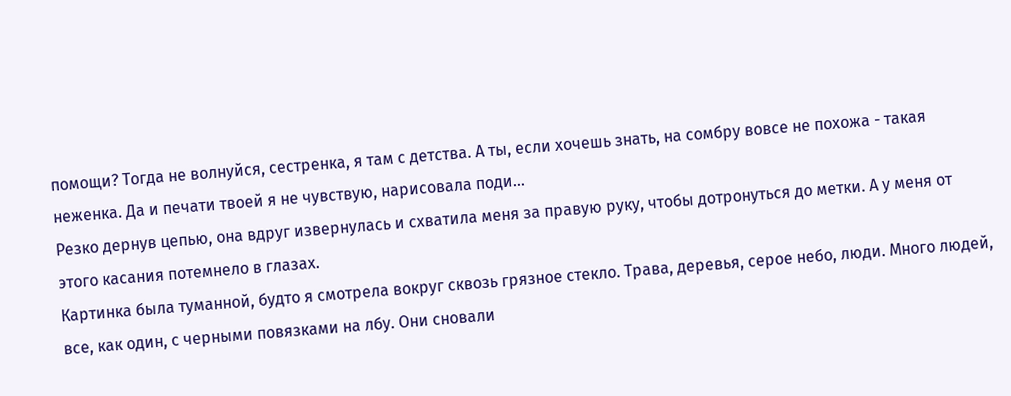помощи? Тогда не волнуйся, сестренка, я там с детства. А ты, если хочешь знать, на сомбру вовсе не похожа - такая неженка. Да и печати твоей я не чувствую, нарисовала поди...
Резко дернув цепью, она вдруг извернулась и схватила меня за правую руку, чтобы дотронуться до метки. А у меня от этого касания потемнело в глазах.
Картинка была туманной, будто я смотрела вокруг сквозь грязное стекло. Трава, деревья, серое небо, люди. Много людей, все, как один, с черными повязками на лбу. Они сновали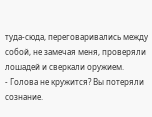туда-сюда, переговаривались между собой, не замечая меня, проверяли лошадей и сверкали оружием.
- Голова не кружится? Вы потеряли сознание.